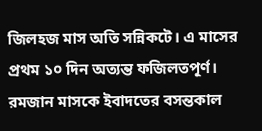জিলহজ মাস অতি সন্নিকটে। এ মাসের প্রথম ১০ দিন অত্যন্ত ফজিলতপূর্ণ। রমজান মাসকে ইবাদতের বসন্তকাল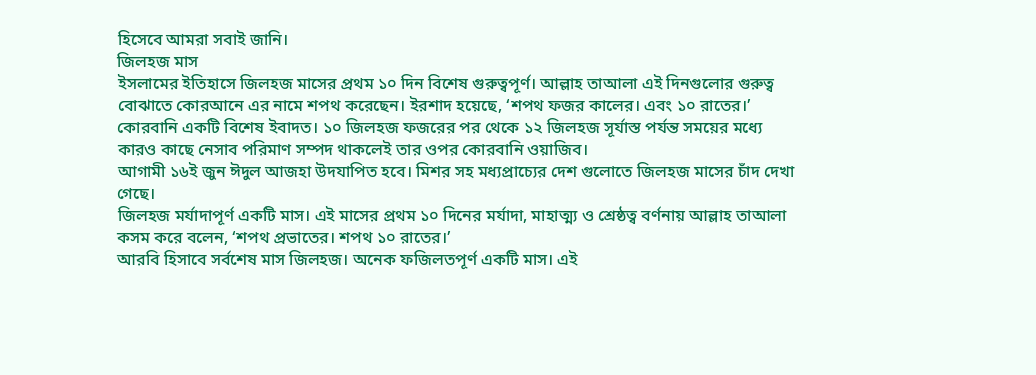হিসেবে আমরা সবাই জানি।
জিলহজ মাস
ইসলামের ইতিহাসে জিলহজ মাসের প্রথম ১০ দিন বিশেষ গুরুত্বপূর্ণ। আল্লাহ তাআলা এই দিনগুলোর গুরুত্ব বোঝাতে কোরআনে এর নামে শপথ করেছেন। ইরশাদ হয়েছে, ‘শপথ ফজর কালের। এবং ১০ রাতের।’
কোরবানি একটি বিশেষ ইবাদত। ১০ জিলহজ ফজরের পর থেকে ১২ জিলহজ সূর্যাস্ত পর্যন্ত সময়ের মধ্যে কারও কাছে নেসাব পরিমাণ সম্পদ থাকলেই তার ওপর কোরবানি ওয়াজিব।
আগামী ১৬ই জুন ঈদুল আজহা উদযাপিত হবে। মিশর সহ মধ্যপ্রাচ্যের দেশ গুলোতে জিলহজ মাসের চাঁদ দেখা গেছে।
জিলহজ মর্যাদাপূর্ণ একটি মাস। এই মাসের প্রথম ১০ দিনের মর্যাদা, মাহাত্ম্য ও শ্রেষ্ঠত্ব বর্ণনায় আল্লাহ তাআলা কসম করে বলেন, ‘শপথ প্রভাতের। শপথ ১০ রাতের।’
আরবি হিসাবে সর্বশেষ মাস জিলহজ। অনেক ফজিলতপূর্ণ একটি মাস। এই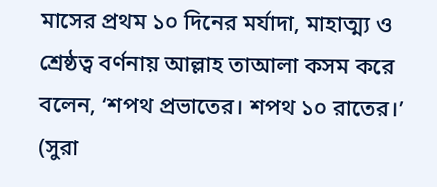মাসের প্রথম ১০ দিনের মর্যাদা, মাহাত্ম্য ও শ্রেষ্ঠত্ব বর্ণনায় আল্লাহ তাআলা কসম করে বলেন, ‘শপথ প্রভাতের। শপথ ১০ রাতের।’ (সুরা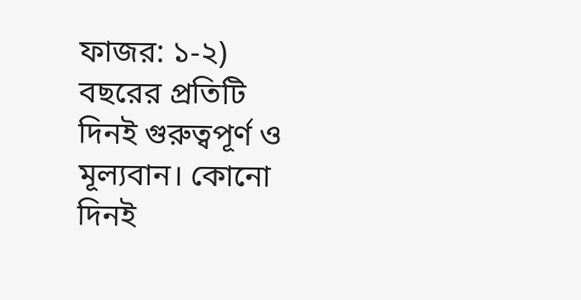ফাজর: ১-২)
বছরের প্রতিটি দিনই গুরুত্বপূর্ণ ও মূল্যবান। কোনো দিনই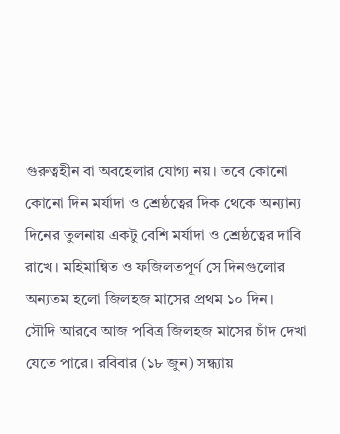গুরুত্বহীন বা অবহেলার যোগ্য নয়। তবে কোনো কোনো দিন মর্যাদা ও শ্রেষ্ঠত্বের দিক থেকে অন্যান্য দিনের তুলনায় একটু বেশি মর্যাদা ও শ্রেষ্ঠত্বের দাবি রাখে। মহিমান্বিত ও ফজিলতপূর্ণ সে দিনগুলোর অন্যতম হলো জিলহজ মাসের প্রথম ১০ দিন।
সৌদি আরবে আজ পবিত্র জিলহজ মাসের চাঁদ দেখা যেতে পারে। রবিবার (১৮ জুন) সন্ধ্যায়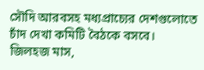সৌদি আরবসহ মধ্যপ্রাচ্যের দেশগুলোতে চাঁদ দেখা কমিটি বৈঠকে বসবে।
জিলহজ মাস,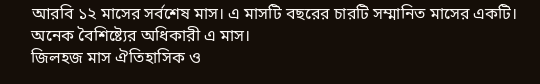আরবি ১২ মাসের সর্বশেষ মাস। এ মাসটি বছরের চারটি সম্মানিত মাসের একটি। অনেক বৈশিষ্ট্যের অধিকারী এ মাস।
জিলহজ মাস ঐতিহাসিক ও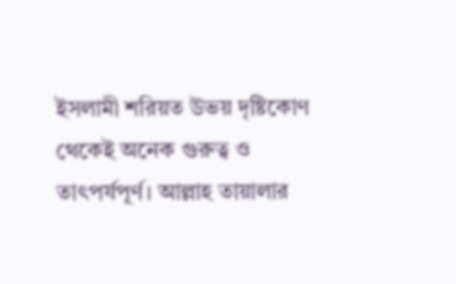ইসলামী শরিয়ত উভয় দৃষ্টিকোণ থেকেই অনেক গুরুত্ব ও তাৎপর্যপূর্ণ। আল্লাহ তায়ালার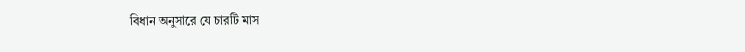বিধান অনুসারে যে চারটি মাস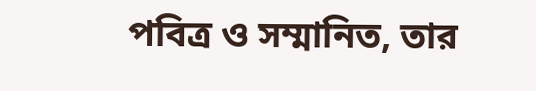পবিত্র ও সম্মানিত, তার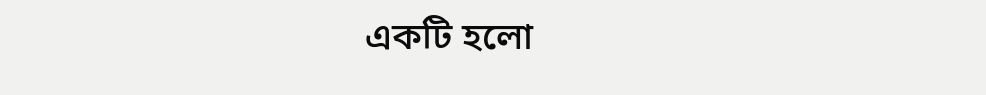একটি হলো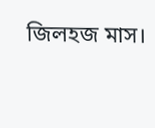জিলহজ মাস।